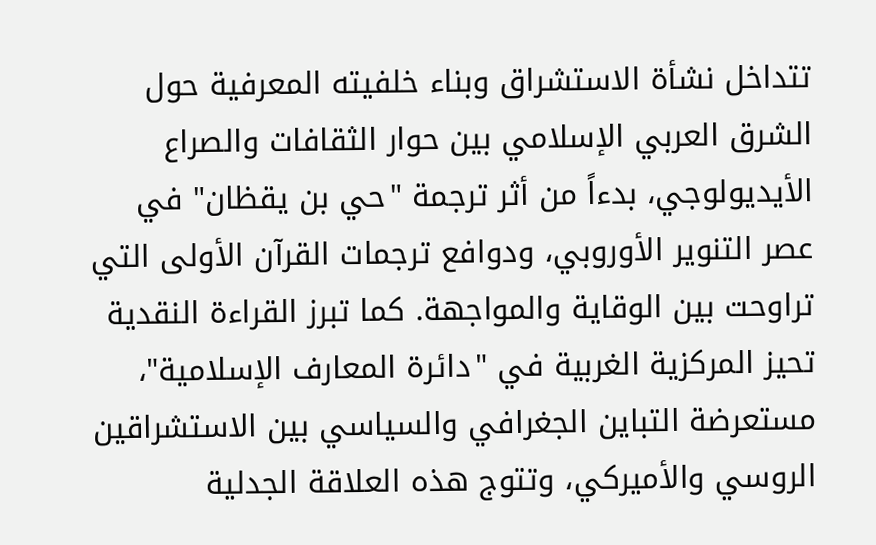تتداخل نشأة الاستشراق وبناء خلفيته المعرفية حول الشرق العربي الإسلامي بين حوار الثقافات والصراع الأيديولوجي، بدءاً من أثر ترجمة "حي بن يقظان" في عصر التنوير الأوروبي، ودوافع ترجمات القرآن الأولى التي تراوحت بين الوقاية والمواجهة. كما تبرز القراءة النقدية تحيز المركزية الغربية في "دائرة المعارف الإسلامية"، مستعرضة التباين الجغرافي والسياسي بين الاستشراقين الروسي والأميركي، وتتوج هذه العلاقة الجدلية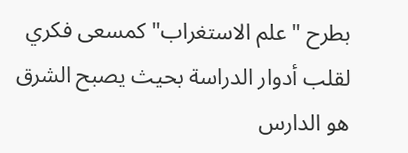بطرح "علم الاستغراب" كمسعى فكري لقلب أدوار الدراسة بحيث يصبح الشرق هو الدارس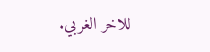للاخر الغربي.